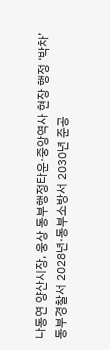나동연 양산시장, 웅상 동부행정타운·중앙역사 현장 행정 ‘박차’
동부경찰서 2028년·동부소방서 2030년 준공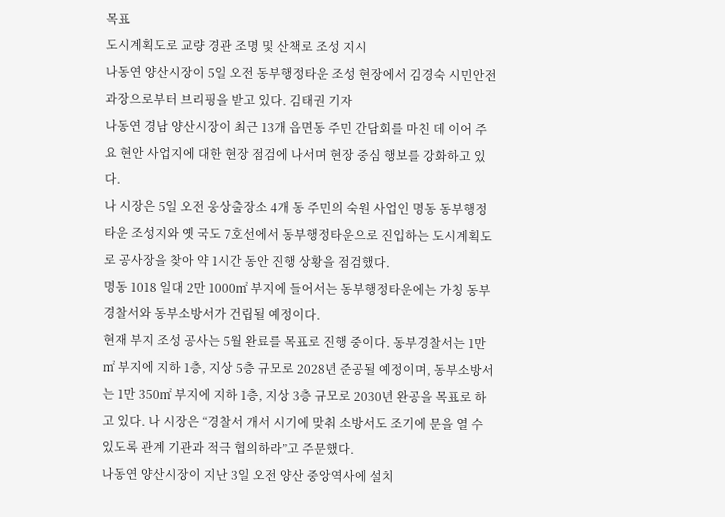목표
도시계획도로 교량 경관 조명 및 산책로 조성 지시
나동연 양산시장이 5일 오전 동부행정타운 조성 현장에서 김경숙 시민안전과장으로부터 브리핑을 받고 있다. 김태권 기자
나동연 경남 양산시장이 최근 13개 읍면동 주민 간담회를 마친 데 이어 주요 현안 사업지에 대한 현장 점검에 나서며 현장 중심 행보를 강화하고 있다.
나 시장은 5일 오전 웅상출장소 4개 동 주민의 숙원 사업인 명동 동부행정타운 조성지와 옛 국도 7호선에서 동부행정타운으로 진입하는 도시계획도로 공사장을 찾아 약 1시간 동안 진행 상황을 점검했다.
명동 1018 일대 2만 1000㎡ 부지에 들어서는 동부행정타운에는 가칭 동부경찰서와 동부소방서가 건립될 예정이다.
현재 부지 조성 공사는 5월 완료를 목표로 진행 중이다. 동부경찰서는 1만㎡ 부지에 지하 1층, 지상 5층 규모로 2028년 준공될 예정이며, 동부소방서는 1만 350㎡ 부지에 지하 1층, 지상 3층 규모로 2030년 완공을 목표로 하고 있다. 나 시장은 “경찰서 개서 시기에 맞춰 소방서도 조기에 문을 열 수 있도록 관계 기관과 적극 협의하라”고 주문했다.
나동연 양산시장이 지난 3일 오전 양산 중앙역사에 설치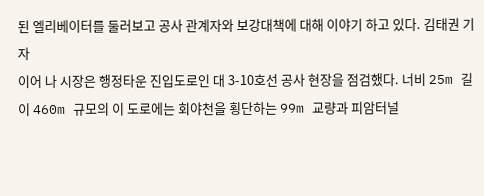된 엘리베이터를 둘러보고 공사 관계자와 보강대책에 대해 이야기 하고 있다. 김태권 기자
이어 나 시장은 행정타운 진입도로인 대 3-10호선 공사 현장을 점검했다. 너비 25m 길이 460m 규모의 이 도로에는 회야천을 횡단하는 99m 교량과 피암터널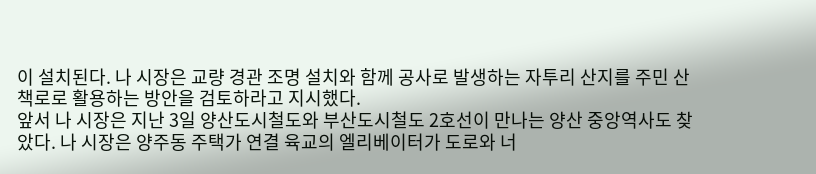이 설치된다. 나 시장은 교량 경관 조명 설치와 함께 공사로 발생하는 자투리 산지를 주민 산책로로 활용하는 방안을 검토하라고 지시했다.
앞서 나 시장은 지난 3일 양산도시철도와 부산도시철도 2호선이 만나는 양산 중앙역사도 찾았다. 나 시장은 양주동 주택가 연결 육교의 엘리베이터가 도로와 너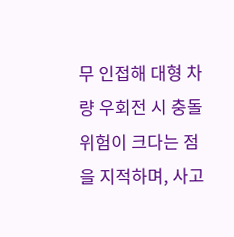무 인접해 대형 차량 우회전 시 충돌 위험이 크다는 점을 지적하며, 사고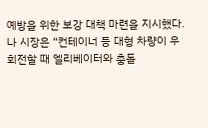예방을 위한 보강 대책 마련을 지시했다.
나 시장은 “컨테이너 등 대형 차량이 우회전할 때 엘리베이터와 충돌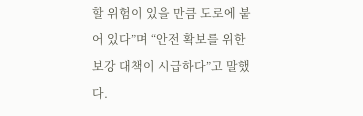할 위험이 있을 만큼 도로에 붙어 있다”며 “안전 확보를 위한 보강 대책이 시급하다”고 말했다.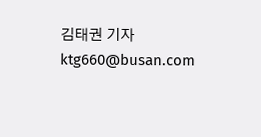김태권 기자 ktg660@busan.com